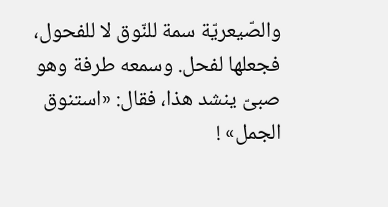والصّيعريّة سمة للنّوق لا للفحول، فجعلها لفحل. وسمعه طرفة وهو صبىّ ينشد هذا، فقال: «استنوق الجمل» !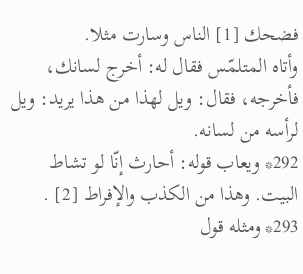فضحك [1] الناس وسارت مثلا.
وأتاه المتلمّس فقال له: أخرج لسانك، فأخرجه، فقال: ويل لهذا من هذا يريد: ويل لرأسه من لسانه.
292* ويعاب قوله: أحارث إنّا لو تشاط البيت. وهذا من الكذب والإفراط [2] .
293* ومثله قول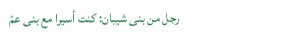رجل من بنى شيبان: كنت أسيرا مع بنى عمّ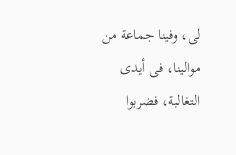لى، وفينا جماعة من موالينا، فى أيدى التغالبة، فضربوا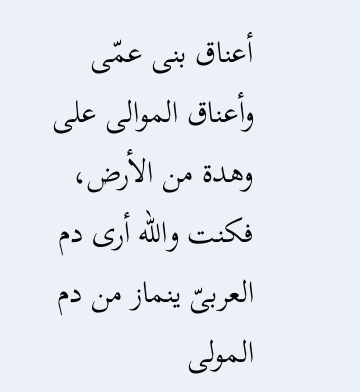أعناق بنى عمّى وأعناق الموالى على وهدة من الأرض، فكنت والله أرى دم العربىّ ينماز من دم المولى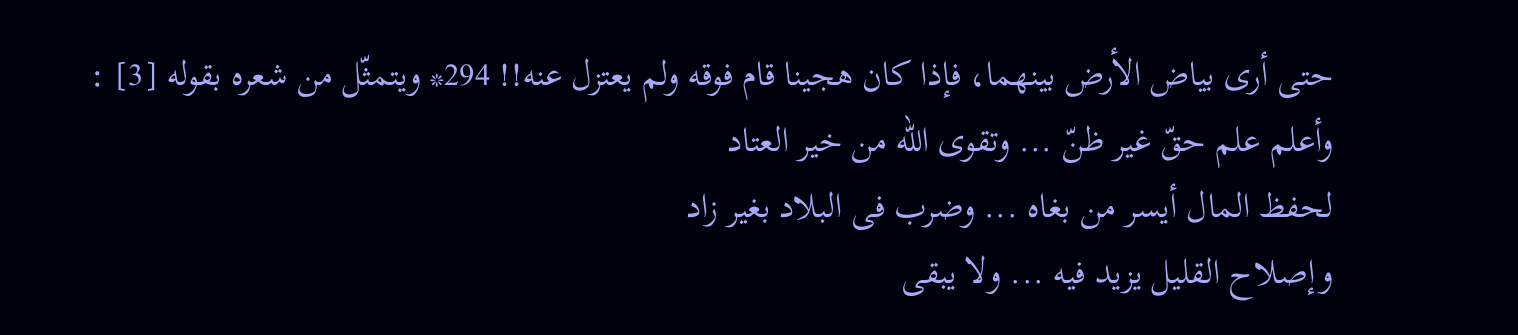حتى أرى بياض الأرض بينهما، فإذا كان هجينا قام فوقه ولم يعتزل عنه!! 294* ويتمثّل من شعره بقوله [3] :
وأعلم علم حقّ غير ظنّ ... وتقوى الله من خير العتاد
لحفظ المال أيسر من بغاه ... وضرب فى البلاد بغير زاد
وإصلاح القليل يزيد فيه ... ولا يبقى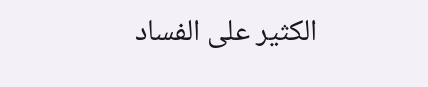الكثير على الفساد